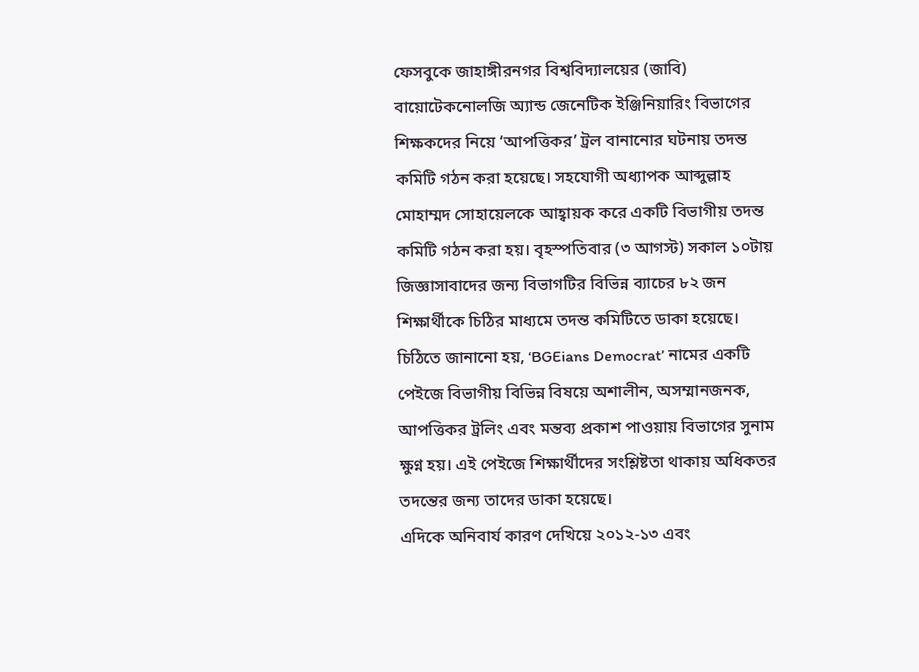ফেসবুকে জাহাঙ্গীরনগর বিশ্ববিদ্যালয়ের (জাবি) বায়োটেকনোলজি অ্যান্ড জেনেটিক ইঞ্জিনিয়ারিং বিভাগের শিক্ষকদের নিয়ে ‘আপত্তিকর’ ট্রল বানানোর ঘটনায় তদন্ত কমিটি গঠন করা হয়েছে। সহযোগী অধ্যাপক আব্দুল্লাহ মোহাম্মদ সোহায়েলকে আহ্বায়ক করে একটি বিভাগীয় তদন্ত কমিটি গঠন করা হয়। বৃহস্পতিবার (৩ আগস্ট) সকাল ১০টায় জিজ্ঞাসাবাদের জন্য বিভাগটির বিভিন্ন ব্যাচের ৮২ জন শিক্ষার্থীকে চিঠির মাধ্যমে তদন্ত কমিটিতে ডাকা হয়েছে।
চিঠিতে জানানো হয়, ‘BGEians Democrat’ নামের একটি পেইজে বিভাগীয় বিভিন্ন বিষয়ে অশালীন, অসম্মানজনক, আপত্তিকর ট্রলিং এবং মন্তব্য প্রকাশ পাওয়ায় বিভাগের সুনাম ক্ষুণ্ন হয়। এই পেইজে শিক্ষার্থীদের সংশ্লিষ্টতা থাকায় অধিকতর তদন্তের জন্য তাদের ডাকা হয়েছে।
এদিকে অনিবার্য কারণ দেখিয়ে ২০১২-১৩ এবং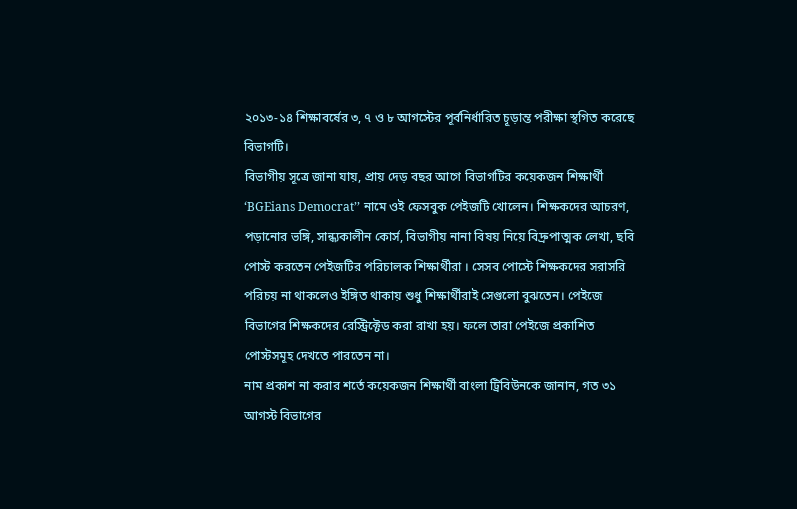২০১৩-১৪ শিক্ষাবর্ষের ৩, ৭ ও ৮ আগস্টের পূর্বনির্ধারিত চূড়ান্ত পরীক্ষা স্থগিত করেছে বিভাগটি।
বিভাগীয় সূত্রে জানা যায়, প্রায় দেড় বছর আগে বিভাগটির কয়েকজন শিক্ষার্থী ‘BGEians Democrat’’ নামে ওই ফেসবুক পেইজটি খোলেন। শিক্ষকদের আচরণ, পড়ানোর ভঙ্গি, সান্ধ্যকালীন কোর্স, বিভাগীয় নানা বিষয় নিয়ে বিদ্রুপাত্মক লেখা, ছবি পোস্ট করতেন পেইজটির পরিচালক শিক্ষার্থীরা । সেসব পোস্টে শিক্ষকদের সরাসরি পরিচয় না থাকলেও ইঙ্গিত থাকায় শুধু শিক্ষার্থীরাই সেগুলো বুঝতেন। পেইজে বিভাগের শিক্ষকদের রেস্ট্রিক্টেড করা রাখা হয়। ফলে তারা পেইজে প্রকাশিত পোস্টসমূহ দেখতে পারতেন না।
নাম প্রকাশ না করার শর্তে কয়েকজন শিক্ষার্থী বাংলা ট্রিবিউনকে জানান, গত ৩১ আগস্ট বিভাগের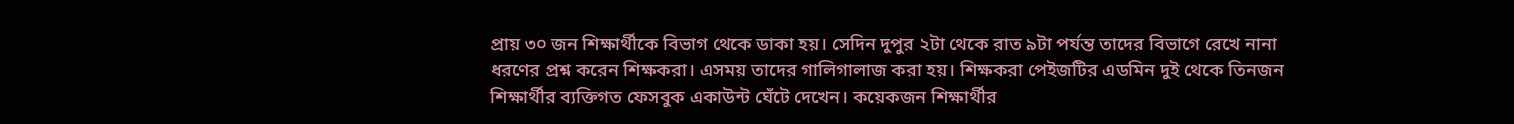প্রায় ৩০ জন শিক্ষার্থীকে বিভাগ থেকে ডাকা হয়। সেদিন দুপুর ২টা থেকে রাত ৯টা পর্যন্ত তাদের বিভাগে রেখে নানা ধরণের প্রশ্ন করেন শিক্ষকরা। এসময় তাদের গালিগালাজ করা হয়। শিক্ষকরা পেইজটির এডমিন দুই থেকে তিনজন শিক্ষার্থীর ব্যক্তিগত ফেসবুক একাউন্ট ঘেঁটে দেখেন। কয়েকজন শিক্ষার্থীর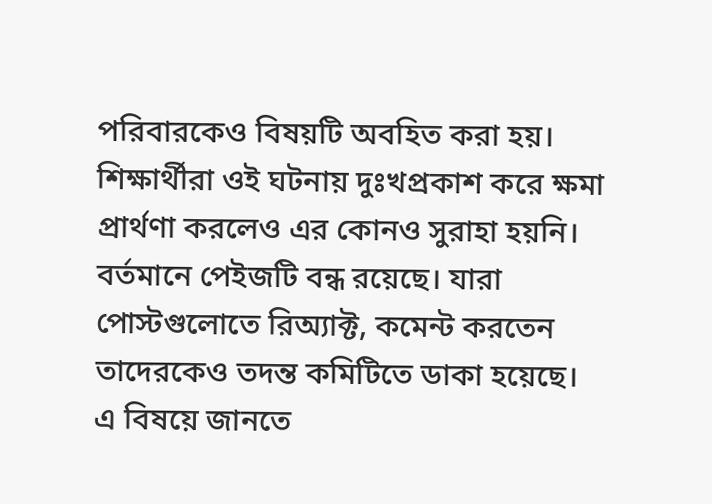পরিবারকেও বিষয়টি অবহিত করা হয়। শিক্ষার্থীরা ওই ঘটনায় দুঃখপ্রকাশ করে ক্ষমা প্রার্থণা করলেও এর কোনও সুরাহা হয়নি।
বর্তমানে পেইজটি বন্ধ রয়েছে। যারা পোস্টগুলোতে রিঅ্যাক্ট, কমেন্ট করতেন তাদেরকেও তদন্ত কমিটিতে ডাকা হয়েছে।
এ বিষয়ে জানতে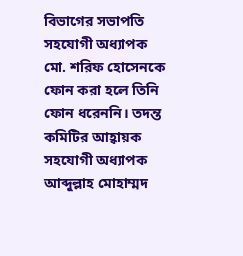বিভাগের সভাপতি সহযোগী অধ্যাপক মো. শরিফ হোসেনকে ফোন করা হলে তিনি ফোন ধরেননি। তদন্ত কমিটির আহ্বায়ক সহযোগী অধ্যাপক আব্দুল্লাহ মোহাম্মদ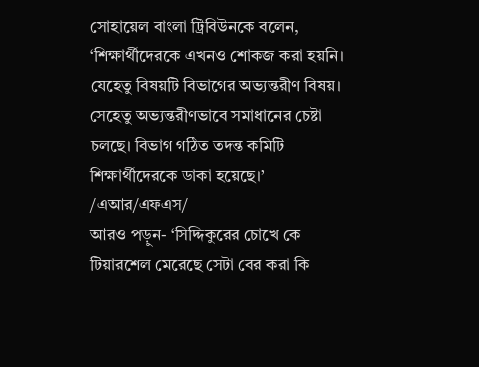সোহায়েল বাংলা ট্রিবিউনকে বলেন, ‘শিক্ষার্থীদেরকে এখনও শোকজ করা হয়নি। যেহেতু বিষয়টি বিভাগের অভ্যন্তরীণ বিষয়। সেহেতু অভ্যন্তরীণভাবে সমাধানের চেষ্টা চলছে। বিভাগ গঠিত তদন্ত কমিটি শিক্ষার্থীদেরকে ডাকা হয়েছে।’
/এআর/এফএস/
আরও পড়ুন- ‘সিদ্দিকুরের চোখে কে টিয়ারশেল মেরেছে সেটা বের করা কি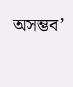অসম্ভব’